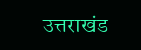उत्तराखंड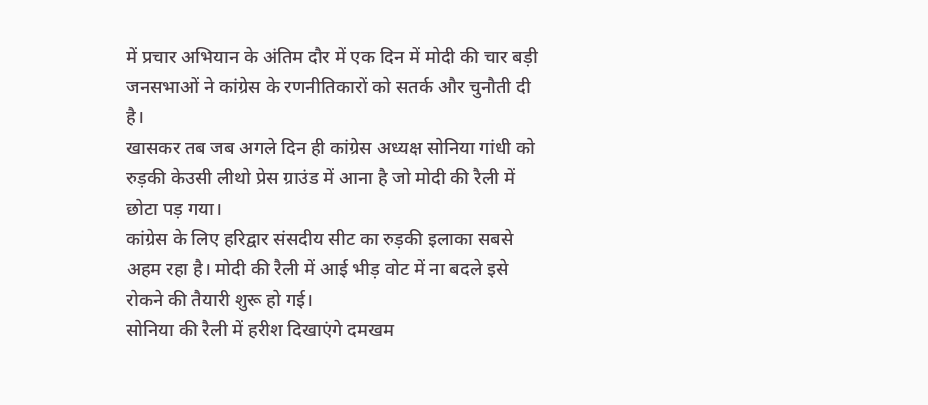में प्रचार अभियान के अंतिम दौर में एक दिन में मोदी की चार बड़ी जनसभाओं ने कांग्रेस के रणनीतिकारों को सतर्क और चुनौती दी है।
खासकर तब जब अगले दिन ही कांग्रेस अध्यक्ष सोनिया गांधी को रुड़की केउसी लीथो प्रेस ग्राउंड में आना है जो मोदी की रैली में छोटा पड़ गया।
कांग्रेस के लिए हरिद्वार संसदीय सीट का रुड़की इलाका सबसे अहम रहा है। मोदी की रैली में आई भीड़ वोट में ना बदले इसे रोकने की तैयारी शुरू हो गई।
सोनिया की रैली में हरीश दिखाएंगे दमखम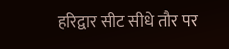हरिद्वार सीट सीधे तौर पर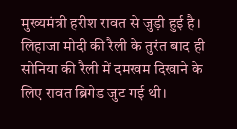मुख्यमंत्री हरीश रावत से जुड़ी हुई है। लिहाजा मोदी की रैली के तुरंत बाद ही सोनिया की रैली में दमखम दिखाने के लिए रावत ब्रिगेड जुट गई थी।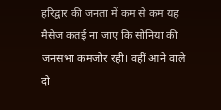हरिद्वार की जनता में कम से कम यह मैसेज कतई ना जाए कि सोनिया की जनसभा कमजोर रही। वहीं आने वाले दो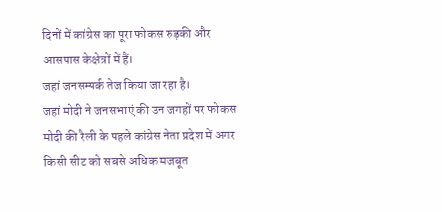दिनों में कांग्रेस का पूरा फोकस रुड़की और आसपास केक्षेत्रों में हैं।
जहां जनसम्पर्क तेज किया जा रहा है।
जहां मोदी ने जनसभाएं की उन जगहों पर फोकस
मोदी की रैली के पहले कांग्रेस नेता प्रदेश में अगर किसी सीट को सबसे अधिक मजबूत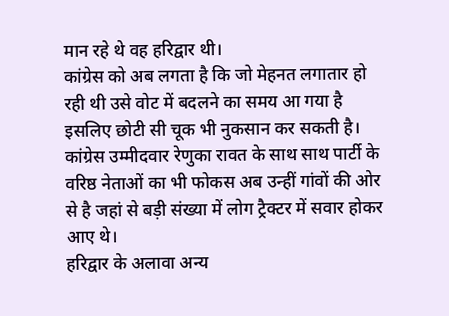मान रहे थे वह हरिद्वार थी।
कांग्रेस को अब लगता है कि जो मेहनत लगातार हो रही थी उसे वोट में बदलने का समय आ गया है इसलिए छोटी सी चूक भी नुकसान कर सकती है।
कांग्रेस उम्मीदवार रेणुका रावत के साथ साथ पार्टी के वरिष्ठ नेताओं का भी फोकस अब उन्हीं गांवों की ओर से है जहां से बड़ी संख्या में लोग ट्रैक्टर में सवार होकर आए थे।
हरिद्वार के अलावा अन्य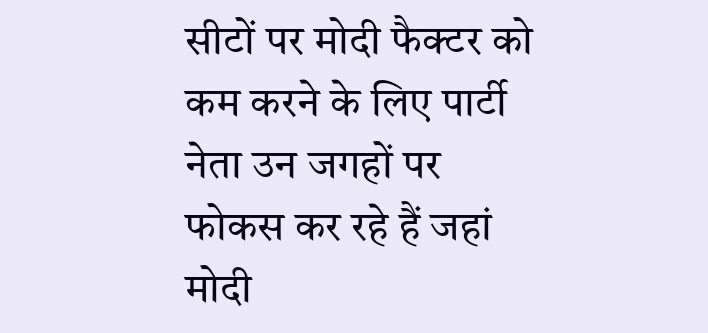सीटों पर मोदी फैक्टर को कम करने के लिए पार्टी नेता उन जगहों पर फोकस कर रहे हैं जहां मोदी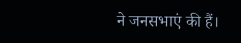ने जनसभाएं की हैं।